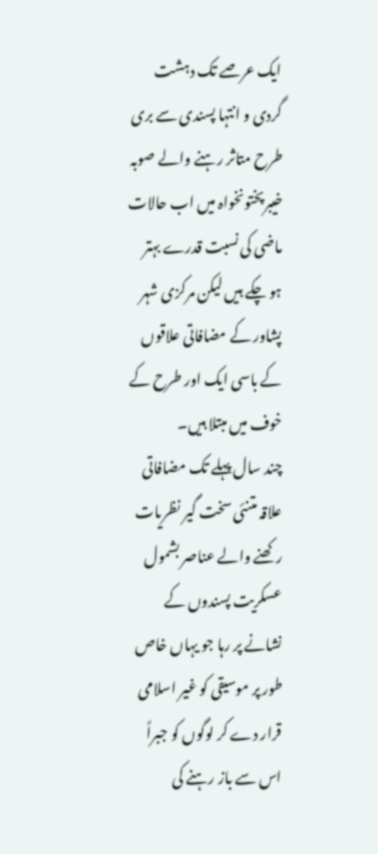ایک عرصے تک دہشت گردی و انتہا پسندی سے بری طرح متاثر رہنے والے صوبہ خیبرپختونخواہ میں اب حالات ماضی کی نسبت قدرے بہتر ہو چکے ہیں لیکن مرکزی شہر پشاور کے مضافاتی علاقوں کے باسی ایک اور طرح کے خوف میں مبتلا ہیں۔
چند سال پہلے تک مضافاتی علاقہ متنئی سخت گیر نظریات رکھنے والے عناصر بشمول عسکریت پسندوں کے نشانے پر رہا جو یہاں خاص طور پر موسیقی کو غیر اسلامی قرار دے کر لوگوں کو جبراً اس سے باز رہنے کی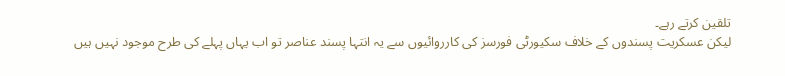تلقین کرتے رہے۔
لیکن عسکریت پسندوں کے خلاف سکیورٹی فورسز کی کارروائیوں سے یہ انتہا پسند عناصر تو اب یہاں پہلے کی طرح موجود نہیں ہیں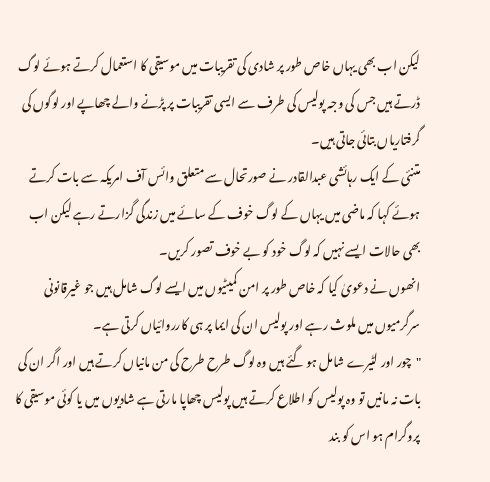لیکن اب بھی یہاں خاص طور پر شادی کی تقریبات میں موسیقی کا استعمال کرتے ہوئے لوگ ڈرتے ہیں جس کی وجہ پولیس کی طرف سے ایسی تقریبات پر پڑنے والے چھاپے اور لوگوں کی گرفتاریاں بتائی جاتی ہیں۔
متنئی کے ایک رہائشی عبدالقادر نے صورتحال سے متعلق وائس آف امریکہ سے بات کرتے ہوئے کہا کہ ماضی میں یہاں کے لوگ خوف کے سائے میں زندگی گزارتے رہے لیکن اب بھی حالات ایسے نہیں کہ لوگ خود کو بے خوف تصور کریں۔
انھوں نے دعویٰ کیا کہ خاص طور پر امن کمیٹیوں میں ایسے لوگ شامل ہیں جو غیرقانونی سرگرمیوں میں ملوث رہے اور پولیس ان کی ایما پر ہی کارروائیاں کرتی ہے۔
"چور اور لٹیرے شامل ہو گئے ہیں وہ لوگ طرح طرح کی من مانیاں کرتے ہیں اور اگر ان کی بات نہ مانیں تو وہ پولیس کو اطلاع کرتے ہیں پولیس چھاپا مارتی ہے شادیوں میں یا کوئی موسیقی کا پروگرام ہو اس کو بند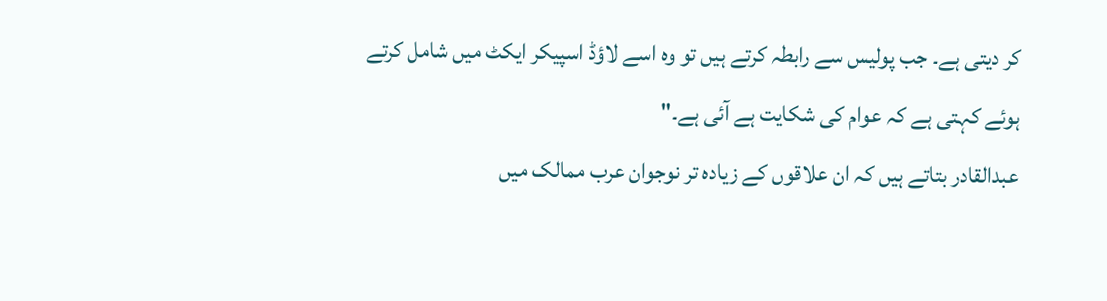کر دیتی ہے۔ جب پولیس سے رابطہ کرتے ہیں تو وہ اسے لاؤڈ اسپیکر ایکٹ میں شامل کرتے ہوئے کہتی ہے کہ عوام کی شکایت ہے آئی ہے۔"
عبدالقادر بتاتے ہیں کہ ان علاقوں کے زیادہ تر نوجوان عرب ممالک میں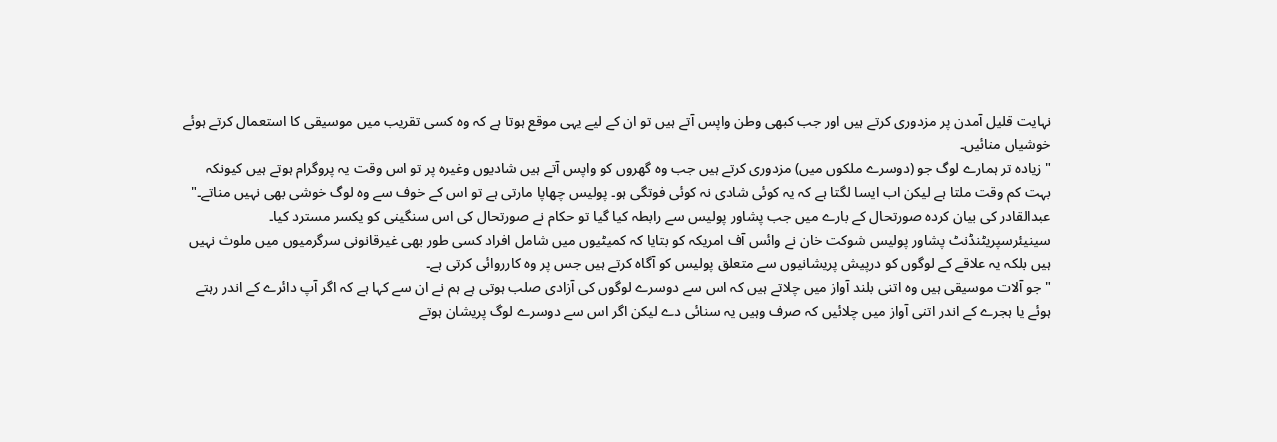نہایت قلیل آمدن پر مزدوری کرتے ہیں اور جب کبھی وطن واپس آتے ہیں تو ان کے لیے یہی موقع ہوتا ہے کہ وہ کسی تقریب میں موسیقی کا استعمال کرتے ہوئے خوشیاں منائیں۔
"زیادہ تر ہمارے لوگ جو (دوسرے ملکوں میں) مزدوری کرتے ہیں جب وہ گھروں کو واپس آتے ہیں شادیوں وغیرہ پر تو اس وقت یہ پروگرام ہوتے ہیں کیونکہ بہت کم وقت ملتا ہے لیکن اب ایسا لگتا ہے کہ یہ کوئی شادی نہ کوئی فوتگی ہو۔ پولیس چھاپا مارتی ہے تو اس کے خوف سے وہ لوگ خوشی بھی نہیں مناتے۔"
عبدالقادر کی بیان کردہ صورتحال کے بارے میں جب پشاور پولیس سے رابطہ کیا گیا تو حکام نے صورتحال کی اس سنگینی کو یکسر مسترد کیا۔
سینیئرسپریٹنڈنٹ پشاور پولیس شوکت خان نے وائس آف امریکہ کو بتایا کہ کمیٹیوں میں شامل افراد کسی طور بھی غیرقانونی سرگرمیوں میں ملوث نہیں ہیں بلکہ یہ علاقے کے لوگوں کو درپیش پریشانیوں سے متعلق پولیس کو آگاہ کرتے ہیں جس پر وہ کارروائی کرتی ہے۔
"جو آلات موسیقی ہیں وہ اتنی بلند آواز میں چلاتے ہیں کہ اس سے دوسرے لوگوں کی آزادی صلب ہوتی ہے ہم نے ان سے کہا ہے کہ اگر آپ دائرے کے اندر رہتے ہوئے یا ہجرے کے اندر اتنی آواز میں چلائیں کہ صرف وہیں یہ سنائی دے لیکن اگر اس سے دوسرے لوگ پریشان ہوتے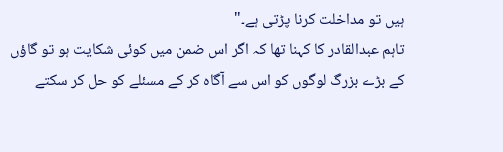ہیں تو مداخلت کرنا پڑتی ہے۔"
تاہم عبدالقادر کا کہنا تھا کہ اگر اس ضمن میں کوئی شکایت ہو تو گاؤں کے بڑے بزرگ لوگوں کو اس سے آگاہ کر کے مسئلے کو حل کر سکتے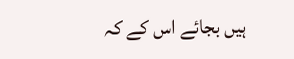ہیں بجائے اس کے کہ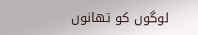لوگوں کو تھانوں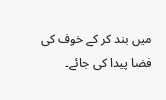میں بند کر کے خوف کی فضا پیدا کی جائے۔